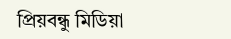প্রিয়বন্ধু মিডিয়া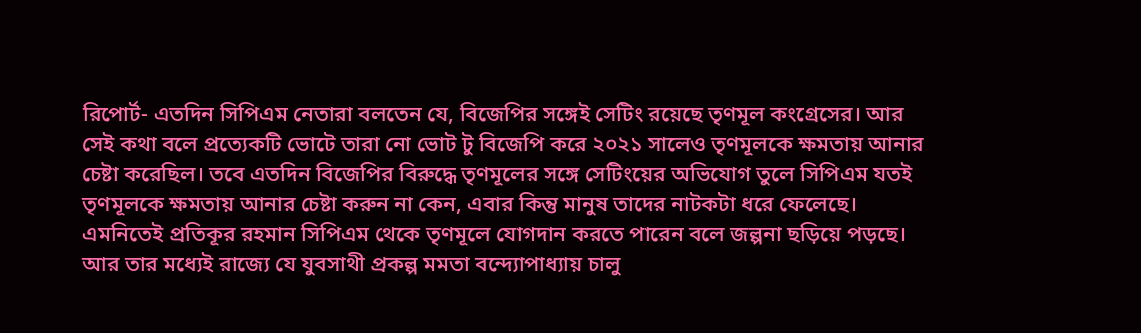রিপোর্ট- এতদিন সিপিএম নেতারা বলতেন যে, বিজেপির সঙ্গেই সেটিং রয়েছে তৃণমূল কংগ্রেসের। আর সেই কথা বলে প্রত্যেকটি ভোটে তারা নো ভোট টু বিজেপি করে ২০২১ সালেও তৃণমূলকে ক্ষমতায় আনার চেষ্টা করেছিল। তবে এতদিন বিজেপির বিরুদ্ধে তৃণমূলের সঙ্গে সেটিংয়ের অভিযোগ তুলে সিপিএম যতই তৃণমূলকে ক্ষমতায় আনার চেষ্টা করুন না কেন, এবার কিন্তু মানুষ তাদের নাটকটা ধরে ফেলেছে। এমনিতেই প্রতিকূর রহমান সিপিএম থেকে তৃণমূলে যোগদান করতে পারেন বলে জল্পনা ছড়িয়ে পড়ছে। আর তার মধ্যেই রাজ্যে যে যুবসাথী প্রকল্প মমতা বন্দ্যোপাধ্যায় চালু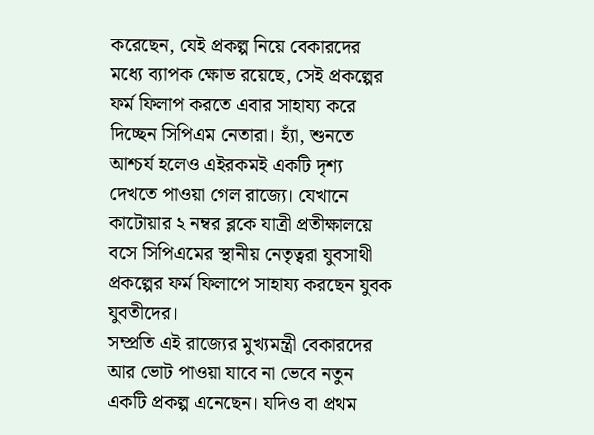করেছেন, যেই প্রকল্প নিয়ে বেকারদের মধ্যে ব্যাপক ক্ষোভ রয়েছে, সেই প্রকল্পের ফর্ম ফিলাপ করতে এবার সাহায্য করে দিচ্ছেন সিপিএম নেতারা। হ্যাঁ, শুনতে আশ্চর্য হলেও এইরকমই একটি দৃশ্য দেখতে পাওয়া গেল রাজ্যে। যেখানে কাটোয়ার ২ নম্বর ব্লকে যাত্রী প্রতীক্ষালয়ে বসে সিপিএমের স্থানীয় নেতৃত্বরা যুবসাথী প্রকল্পের ফর্ম ফিলাপে সাহায্য করছেন যুবক যুবতীদের।
সম্প্রতি এই রাজ্যের মুখ্যমন্ত্রী বেকারদের আর ভোট পাওয়া যাবে না ভেবে নতুন একটি প্রকল্প এনেছেন। যদিও বা প্রথম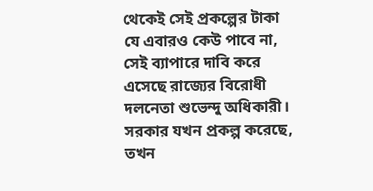থেকেই সেই প্রকল্পের টাকা যে এবারও কেউ পাবে না, সেই ব্যাপারে দাবি করে এসেছে রাজ্যের বিরোধী দলনেতা শুভেন্দু অধিকারী। সরকার যখন প্রকল্প করেছে, তখন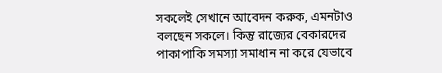সকলেই সেখানে আবেদন করুক, এমনটাও বলছেন সকলে। কিন্তু রাজ্যের বেকারদের পাকাপাকি সমস্যা সমাধান না করে যেভাবে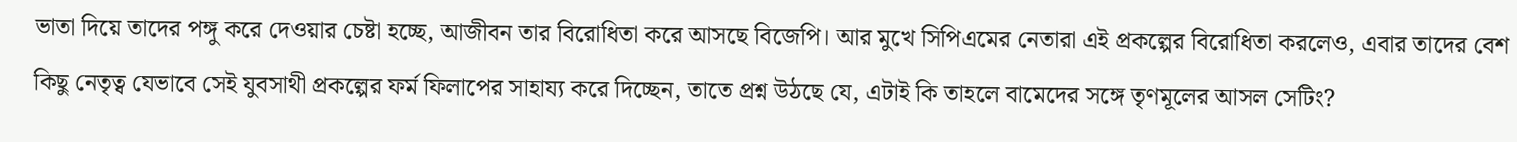ভাতা দিয়ে তাদের পঙ্গু করে দেওয়ার চেষ্টা হচ্ছে, আজীবন তার বিরোধিতা করে আসছে বিজেপি। আর মুখে সিপিএমের নেতারা এই প্রকল্পের বিরোধিতা করলেও, এবার তাদের বেশ কিছু নেতৃত্ব যেভাবে সেই যুবসাথী প্রকল্পের ফর্ম ফিলাপের সাহায্য করে দিচ্ছেন, তাতে প্রশ্ন উঠছে যে, এটাই কি তাহলে বামেদের সঙ্গে তৃণমূলের আসল সেটিং?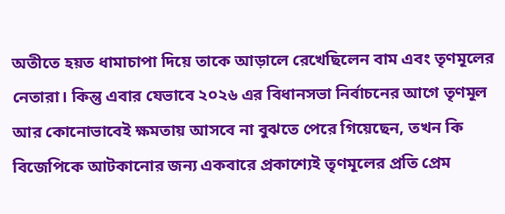অতীতে হয়ত ধামাচাপা দিয়ে তাকে আড়ালে রেখেছিলেন বাম এবং তৃণমূলের নেতারা। কিন্তু এবার যেভাবে ২০২৬ এর বিধানসভা নির্বাচনের আগে তৃণমূল আর কোনোভাবেই ক্ষমতায় আসবে না বুঝতে পেরে গিয়েছেন, তখন কি বিজেপিকে আটকানোর জন্য একবারে প্রকাশ্যেই তৃণমূলের প্রতি প্রেম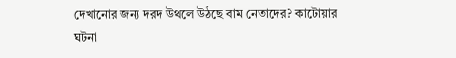দেখানোর জন্য দরদ উথলে উঠছে বাম নেতাদের? কাটোয়ার ঘটনা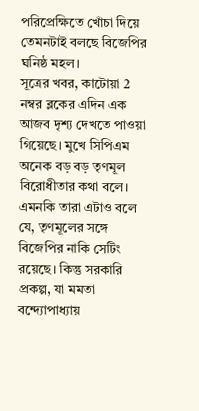পরিপ্রেক্ষিতে খোঁচা দিয়ে তেমনটাই বলছে বিজেপির ঘনিষ্ঠ মহল।
সূত্রের খবর, কাটোয়া 2 নম্বর ব্লকের এদিন এক আজব দৃশ্য দেখতে পাওয়া গিয়েছে। মুখে সিপিএম অনেক বড় বড় তৃণমূল বিরোধীতার কথা বলে। এমনকি তারা এটাও বলে যে, তৃণমূলের সঙ্গে বিজেপির নাকি সেটিং রয়েছে। কিন্তু সরকারি প্রকল্প, যা মমতা বন্দ্যোপাধ্যায়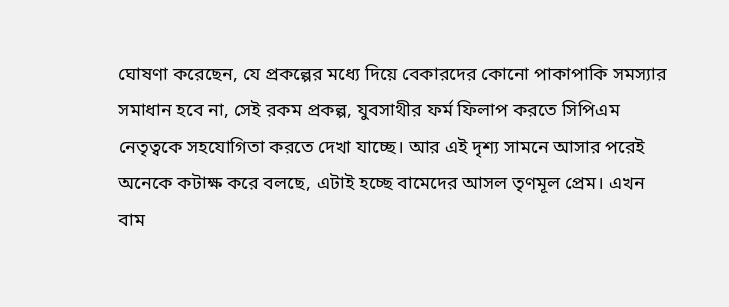ঘোষণা করেছেন, যে প্রকল্পের মধ্যে দিয়ে বেকারদের কোনো পাকাপাকি সমস্যার সমাধান হবে না, সেই রকম প্রকল্প, যুবসাথীর ফর্ম ফিলাপ করতে সিপিএম নেতৃত্বকে সহযোগিতা করতে দেখা যাচ্ছে। আর এই দৃশ্য সামনে আসার পরেই অনেকে কটাক্ষ করে বলছে, এটাই হচ্ছে বামেদের আসল তৃণমূল প্রেম। এখন বাম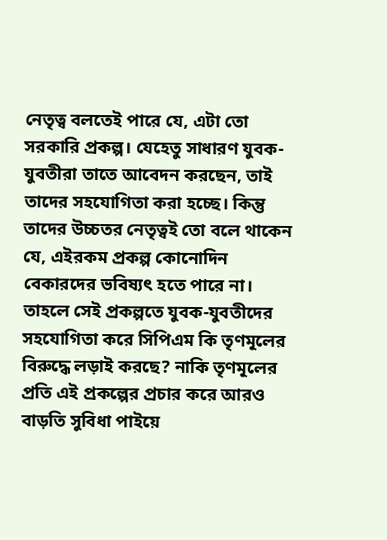নেতৃত্ব বলতেই পারে যে, এটা তো সরকারি প্রকল্প। যেহেতু সাধারণ যুবক-যুবতীরা তাতে আবেদন করছেন, তাই তাদের সহযোগিতা করা হচ্ছে। কিন্তু তাদের উচ্চতর নেতৃত্বই তো বলে থাকেন যে, এইরকম প্রকল্প কোনোদিন বেকারদের ভবিষ্যৎ হতে পারে না। তাহলে সেই প্রকল্পতে যুবক-যুবতীদের সহযোগিতা করে সিপিএম কি তৃণমূলের বিরুদ্ধে লড়াই করছে? নাকি তৃণমূলের প্রতি এই প্রকল্পের প্রচার করে আরও বাড়তি সুবিধা পাইয়ে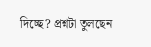দিচ্ছে? প্রশ্নটা তুলছেন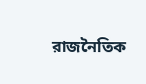রাজনৈতিক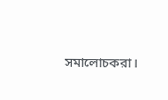সমালোচকরা।